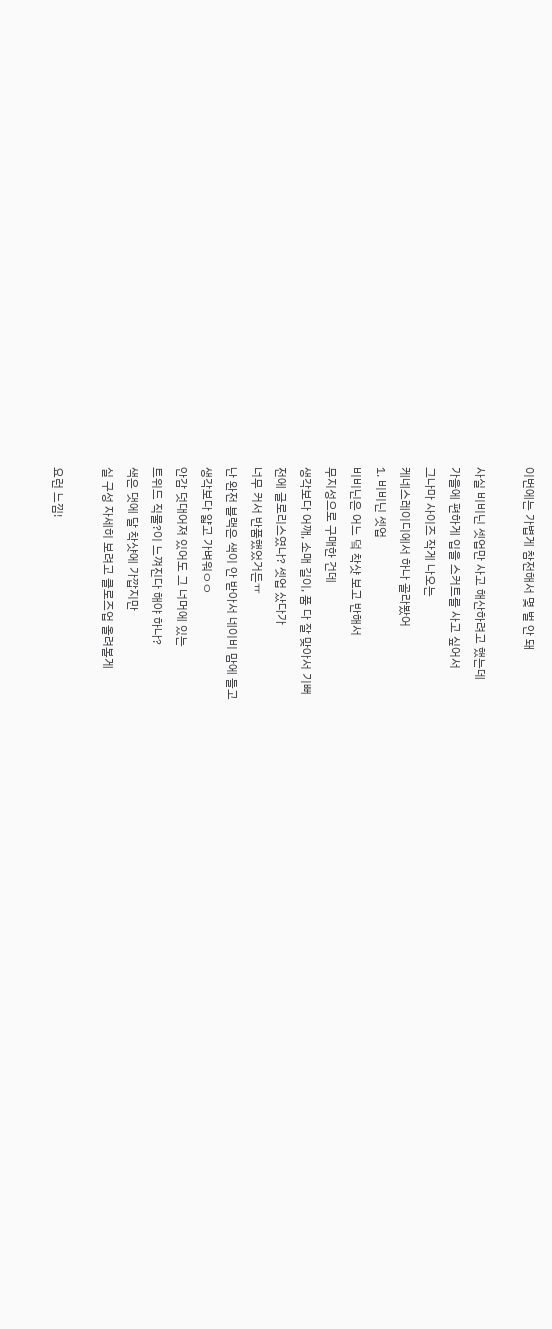이번에는 가볍게 참전해서 몇 벌 안 돼

사실 비비닌 셋업만 사고 해산하려고 했는데
가을에 편하게 입을 스커트를 사고 싶어서
그나마 사이즈 작게 나오는
케네스레이디에서 하나 골라봤어
1. 비비닌 셋업
비비닌은 어느 덬 착샷 보고 반해서
무지성으로 구매한 건데
생각보다 어깨, 소매 길이, 품 다 잘 맞아서 기뻐
전에 글로리스였나? 셋업 샀다가
너무 커서 반품했었거든ㅠ
난 완전 블랙은 색이 안 받아서 네이비 맘에 들고
생각보다 얇고 가벼워ㅇㅇ
안감 덧대어져 있어도 그 너머에 있는
트위드 직물?이 느껴진다 해야 하나?
색은 댓에 달 착샷에 가깝지만
실 구성 자세히 보려고 클로즈업 올려볼게

요런 느낌!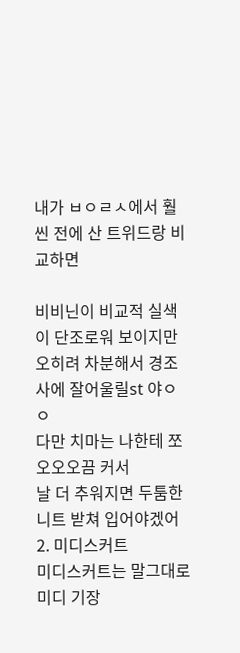내가 ㅂㅇㄹㅅ에서 훨씬 전에 산 트위드랑 비교하면

비비닌이 비교적 실색이 단조로워 보이지만
오히려 차분해서 경조사에 잘어울릴st 야ㅇㅇ
다만 치마는 나한테 쪼오오오끔 커서
날 더 추워지면 두툼한 니트 받쳐 입어야겠어
2. 미디스커트
미디스커트는 말그대로 미디 기장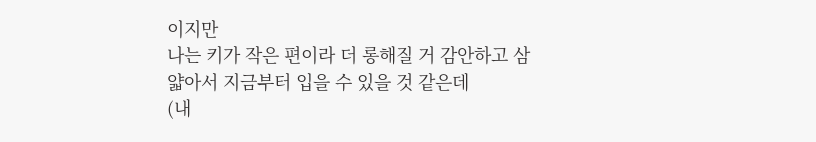이지만
나는 키가 작은 편이라 더 롱해질 거 감안하고 삼
얇아서 지금부터 입을 수 있을 것 같은데
(내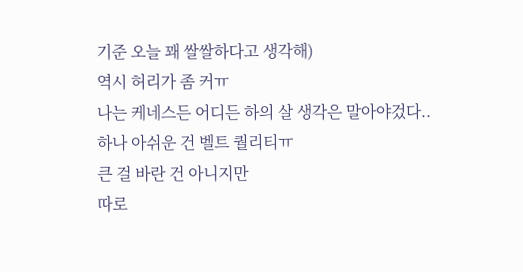기준 오늘 꽤 쌀쌀하다고 생각해)
역시 허리가 좀 커ㅠ
나는 케네스든 어디든 하의 살 생각은 말아야겄다..
하나 아쉬운 건 벨트 퀄리티ㅠ
큰 걸 바란 건 아니지만
따로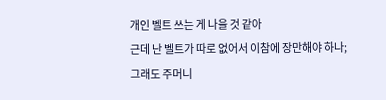개인 벨트 쓰는 게 나을 것 같아
근데 난 벨트가 따로 없어서 이참에 장만해야 하나;
그래도 주머니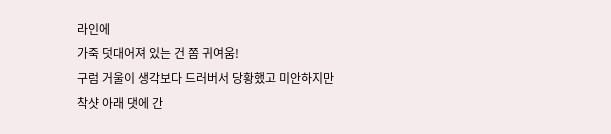라인에
가죽 덧대어져 있는 건 쫌 귀여움!
구럼 거울이 생각보다 드러버서 당황했고 미안하지만
착샷 아래 댓에 간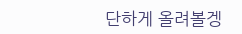단하게 올려볼겡